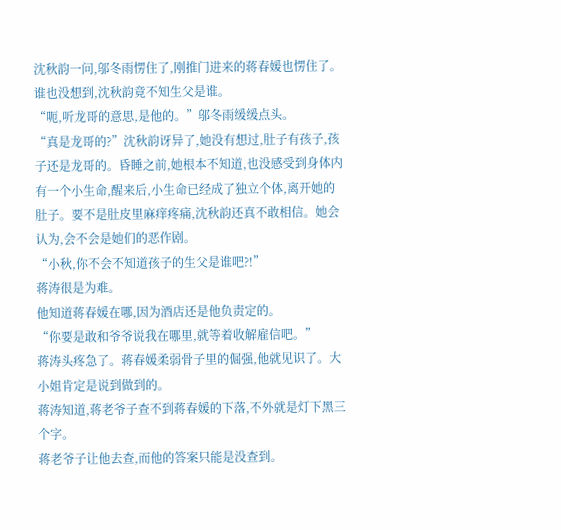沈秋韵一问,邬冬雨愣住了,刚推门进来的蒋春媛也愣住了。谁也没想到,沈秋韵竟不知生父是谁。
“呃,听龙哥的意思,是他的。”邬冬雨缓缓点头。
“真是龙哥的?”沈秋韵讶异了,她没有想过,肚子有孩子,孩子还是龙哥的。昏睡之前,她根本不知道,也没感受到身体内有一个小生命,醒来后,小生命已经成了独立个体,离开她的肚子。要不是肚皮里麻痒疼痛,沈秋韵还真不敢相信。她会认为,会不会是她们的恶作剧。
“小秋,你不会不知道孩子的生父是谁吧?!”
蒋涛很是为难。
他知道蒋春媛在哪,因为酒店还是他负责定的。
“你要是敢和爷爷说我在哪里,就等着收解雇信吧。”
蒋涛头疼急了。蒋春媛柔弱骨子里的倔强,他就见识了。大小姐肯定是说到做到的。
蒋涛知道,蒋老爷子查不到蒋春媛的下落,不外就是灯下黑三个字。
蒋老爷子让他去查,而他的答案只能是没查到。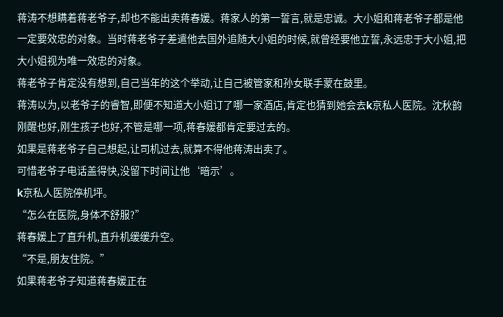蒋涛不想瞒着蒋老爷子,却也不能出卖蒋春媛。蒋家人的第一誓言,就是忠诚。大小姐和蒋老爷子都是他一定要效忠的对象。当时蒋老爷子差遣他去国外追随大小姐的时候,就曾经要他立誓,永远忠于大小姐,把大小姐视为唯一效忠的对象。
蒋老爷子肯定没有想到,自己当年的这个举动,让自己被管家和孙女联手蒙在鼓里。
蒋涛以为,以老爷子的睿智,即便不知道大小姐订了哪一家酒店,肯定也猜到她会去k京私人医院。沈秋韵刚醒也好,刚生孩子也好,不管是哪一项,蒋春媛都肯定要过去的。
如果是蒋老爷子自己想起,让司机过去,就算不得他蒋涛出卖了。
可惜老爷子电话盖得快,没留下时间让他‘暗示’。
k京私人医院停机坪。
“怎么在医院,身体不舒服?”
蒋春媛上了直升机,直升机缓缓升空。
“不是,朋友住院。”
如果蒋老爷子知道蒋春媛正在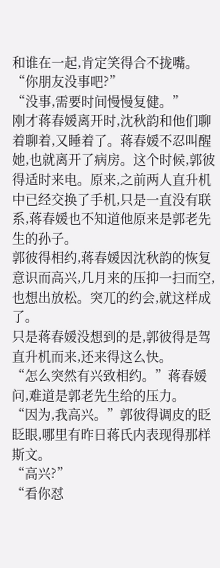和谁在一起,肯定笑得合不拢嘴。
“你朋友没事吧?”
“没事,需要时间慢慢复健。”
刚才蒋春媛离开时,沈秋韵和他们聊着聊着,又睡着了。蒋春媛不忍叫醒她,也就离开了病房。这个时候,郭彼得适时来电。原来,之前两人直升机中已经交换了手机,只是一直没有联系,蒋春媛也不知道他原来是郭老先生的孙子。
郭彼得相约,蒋春媛因沈秋韵的恢复意识而高兴,几月来的压抑一扫而空,也想出放松。突兀的约会,就这样成了。
只是蒋春媛没想到的是,郭彼得是驾直升机而来,还来得这么快。
“怎么突然有兴致相约。”蒋春媛问,难道是郭老先生给的压力。
“因为,我高兴。”郭彼得调皮的眨眨眼,哪里有昨日蒋氏内表现得那样斯文。
“高兴?”
“看你怼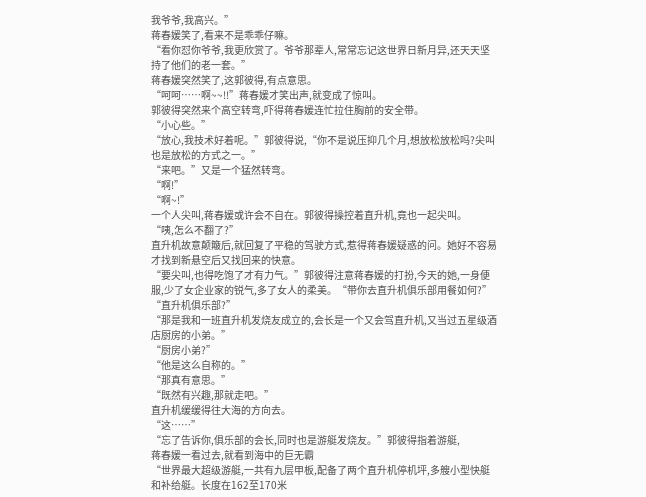我爷爷,我高兴。”
蒋春媛笑了,看来不是乖乖仔嘛。
“看你怼你爷爷,我更欣赏了。爷爷那辈人,常常忘记这世界日新月异,还天天坚持了他们的老一套。”
蒋春媛突然笑了,这郭彼得,有点意思。
“呵呵……啊~~!!”蒋春媛才笑出声,就变成了惊叫。
郭彼得突然来个高空转弯,吓得蒋春媛连忙拉住胸前的安全带。
“小心些。”
“放心,我技术好着呢。”郭彼得说,“你不是说压抑几个月,想放松放松吗?尖叫也是放松的方式之一。”
“来吧。”又是一个猛然转弯。
“啊!”
“啊~!”
一个人尖叫,蒋春媛或许会不自在。郭彼得操控着直升机,竟也一起尖叫。
“咦,怎么不翻了?”
直升机故意颠簸后,就回复了平稳的驾驶方式,惹得蒋春媛疑惑的问。她好不容易才找到新悬空后又找回来的快意。
“要尖叫,也得吃饱了才有力气。”郭彼得注意蒋春媛的打扮,今天的她,一身便服,少了女企业家的锐气,多了女人的柔美。“带你去直升机俱乐部用餐如何?”
“直升机俱乐部?”
“那是我和一班直升机发烧友成立的,会长是一个又会驾直升机,又当过五星级酒店厨房的小弟。”
“厨房小弟?”
“他是这么自称的。”
“那真有意思。”
“既然有兴趣,那就走吧。”
直升机缓缓得往大海的方向去。
“这……”
“忘了告诉你,俱乐部的会长,同时也是游艇发烧友。”郭彼得指着游艇,
蒋春媛一看过去,就看到海中的巨无霸
“世界最大超级游艇,一共有九层甲板,配备了两个直升机停机坪,多艘小型快艇和补给艇。长度在162至170米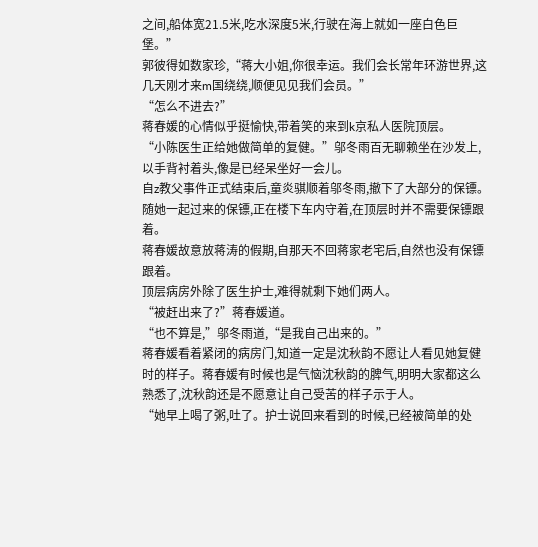之间,船体宽21.5米,吃水深度5米,行驶在海上就如一座白色巨堡。”
郭彼得如数家珍,“蒋大小姐,你很幸运。我们会长常年环游世界,这几天刚才来m国绕绕,顺便见见我们会员。”
“怎么不进去?”
蒋春媛的心情似乎挺愉快,带着笑的来到k京私人医院顶层。
“小陈医生正给她做简单的复健。”邬冬雨百无聊赖坐在沙发上,以手背衬着头,像是已经呆坐好一会儿。
自z教父事件正式结束后,童炎骐顺着邬冬雨,撤下了大部分的保镖。随她一起过来的保镖,正在楼下车内守着,在顶层时并不需要保镖跟着。
蒋春媛故意放蒋涛的假期,自那天不回蒋家老宅后,自然也没有保镖跟着。
顶层病房外除了医生护士,难得就剩下她们两人。
“被赶出来了?”蒋春媛道。
“也不算是,”邬冬雨道,“是我自己出来的。”
蒋春媛看着紧闭的病房门,知道一定是沈秋韵不愿让人看见她复健时的样子。蒋春媛有时候也是气恼沈秋韵的脾气,明明大家都这么熟悉了,沈秋韵还是不愿意让自己受苦的样子示于人。
“她早上喝了粥,吐了。护士说回来看到的时候,已经被简单的处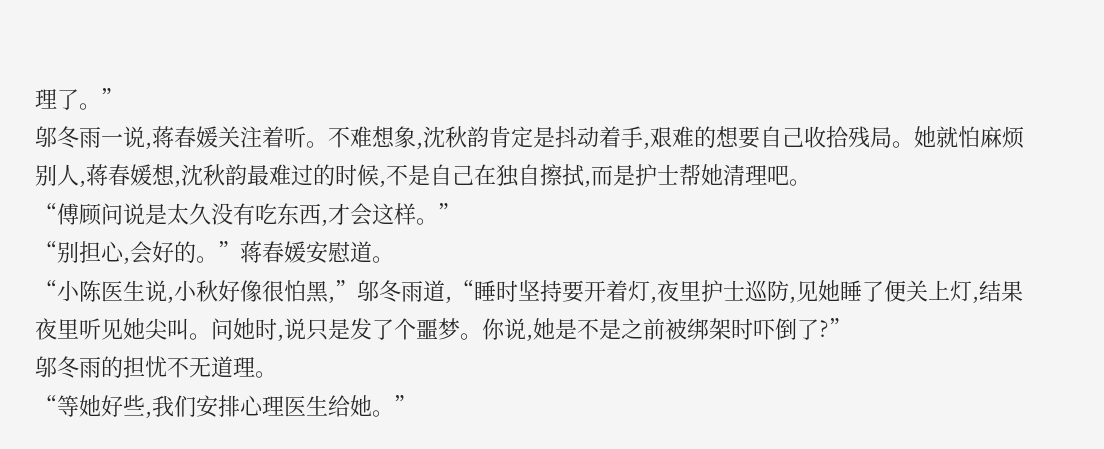理了。”
邬冬雨一说,蒋春媛关注着听。不难想象,沈秋韵肯定是抖动着手,艰难的想要自己收拾残局。她就怕麻烦别人,蒋春媛想,沈秋韵最难过的时候,不是自己在独自擦拭,而是护士帮她清理吧。
“傅顾问说是太久没有吃东西,才会这样。”
“别担心,会好的。”蒋春媛安慰道。
“小陈医生说,小秋好像很怕黑,”邬冬雨道,“睡时坚持要开着灯,夜里护士巡防,见她睡了便关上灯,结果夜里听见她尖叫。问她时,说只是发了个噩梦。你说,她是不是之前被绑架时吓倒了?”
邬冬雨的担忧不无道理。
“等她好些,我们安排心理医生给她。”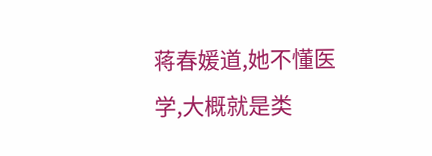蒋春媛道,她不懂医学,大概就是类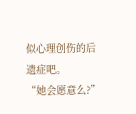似心理创伤的后遗症吧。
“她会愿意么?”